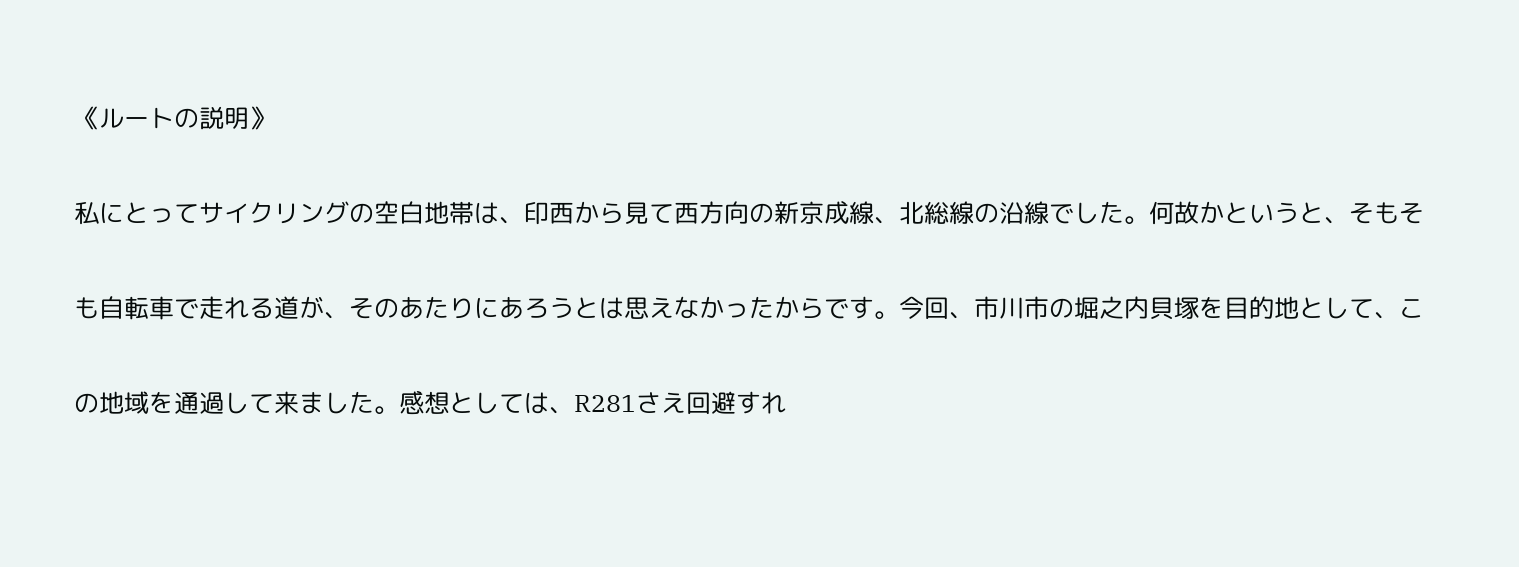《ルートの説明》

私にとってサイクリングの空白地帯は、印西から見て西方向の新京成線、北総線の沿線でした。何故かというと、そもそ

も自転車で走れる道が、そのあたりにあろうとは思えなかったからです。今回、市川市の堀之内貝塚を目的地として、こ

の地域を通過して来ました。感想としては、R281さえ回避すれ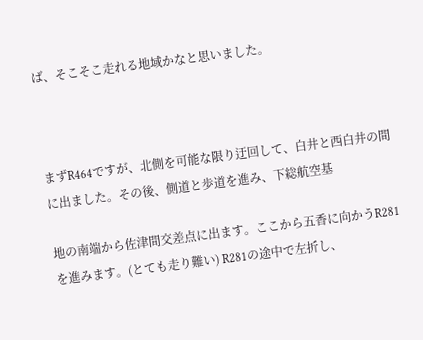ば、そこそこ走れる地域かなと思いました。



まずR464ですが、北側を可能な限り迂回して、白井と西白井の間に出ました。その後、側道と歩道を進み、下総航空基

地の南端から佐津間交差点に出ます。ここから五香に向かうR281を進みます。(とても走り難い) R281の途中で左折し、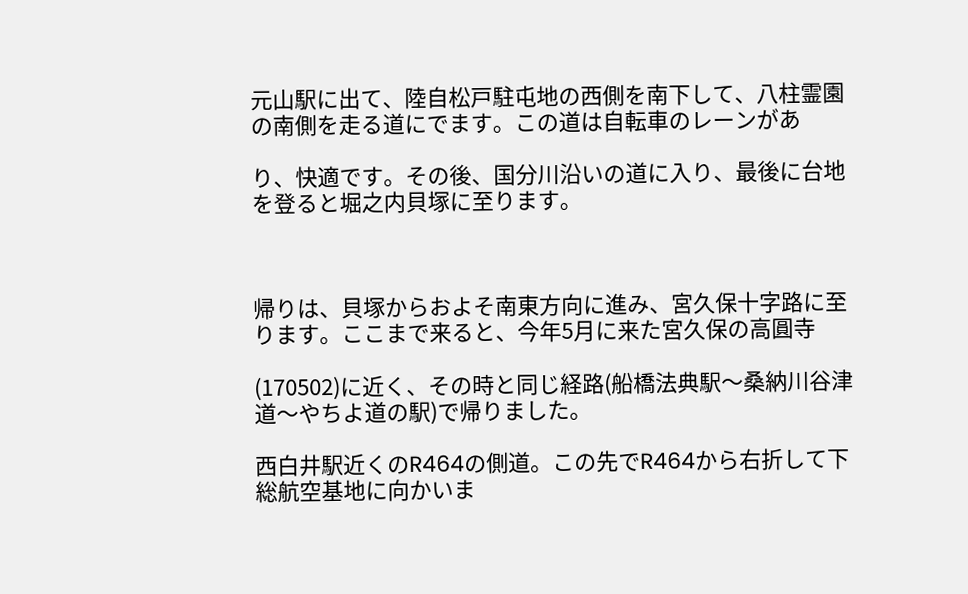元山駅に出て、陸自松戸駐屯地の西側を南下して、八柱霊園の南側を走る道にでます。この道は自転車のレーンがあ

り、快適です。その後、国分川沿いの道に入り、最後に台地を登ると堀之内貝塚に至ります。



帰りは、貝塚からおよそ南東方向に進み、宮久保十字路に至ります。ここまで来ると、今年5月に来た宮久保の高圓寺

(170502)に近く、その時と同じ経路(船橋法典駅〜桑納川谷津道〜やちよ道の駅)で帰りました。

西白井駅近くのR464の側道。この先でR464から右折して下総航空基地に向かいま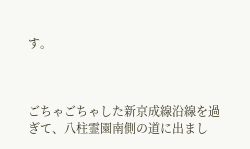す。



ごちゃごちゃした新京成線沿線を過ぎて、八柱霊園南側の道に出まし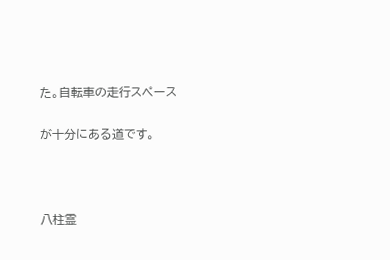た。自転車の走行スペース

が十分にある道です。



八柱霊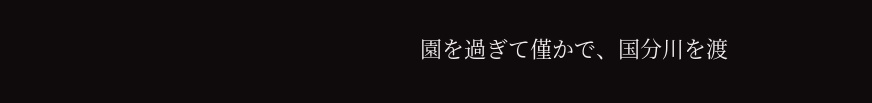園を過ぎて僅かで、国分川を渡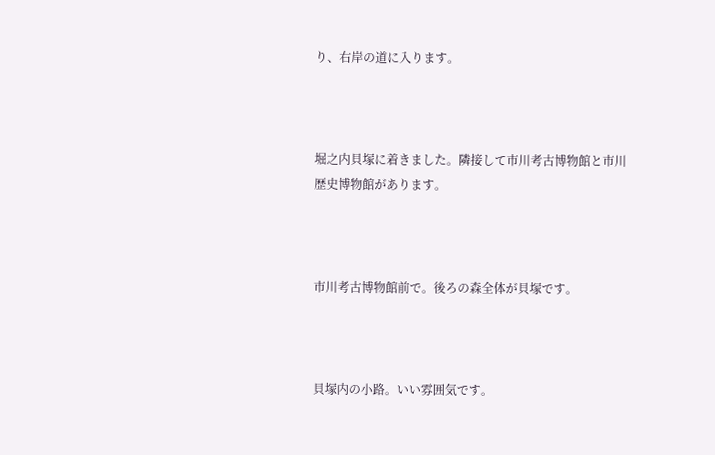り、右岸の道に入ります。



堀之内貝塚に着きました。隣接して市川考古博物館と市川歴史博物館があります。



市川考古博物館前で。後ろの森全体が貝塚です。



貝塚内の小路。いい雰囲気です。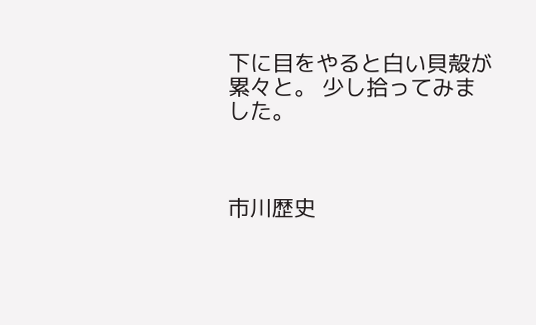下に目をやると白い貝殻が累々と。 少し拾ってみました。



市川歴史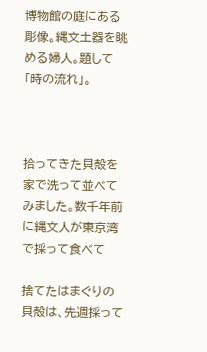博物館の庭にある彫像。縄文土器を眺める婦人。題して「時の流れ」。



拾ってきた貝殻を家で洗って並べてみました。数千年前に縄文人が東京湾で採って食べて

捨てたはまぐりの貝殻は、先週採って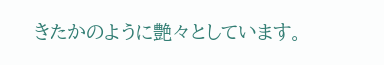きたかのように艶々としています。